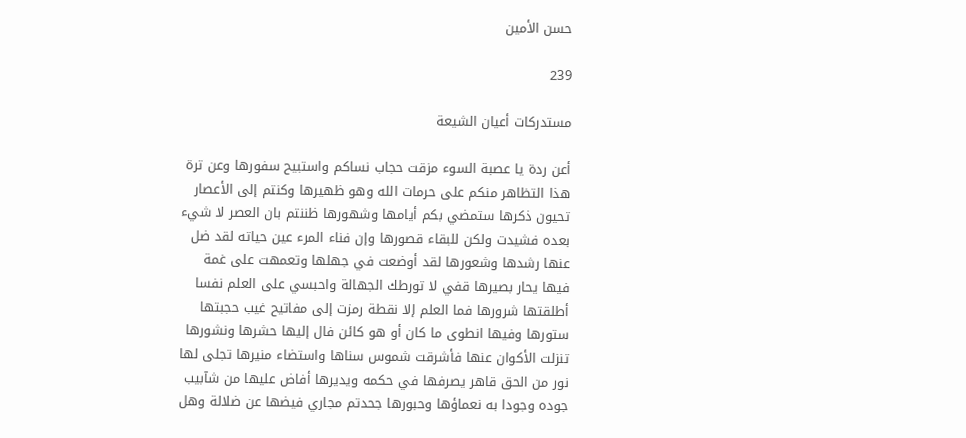حسن الأمين

239

مستدركات أعيان الشيعة

أعن ردة يا عصبة السوء مزقت حجاب نساكم واستبيح سفورها وعن ترة هذا التظاهر منكم على حرمات الله وهو ظهيرها وكنتم إلى الأعصار تحيون ذكرها ستمضي بكم أيامها وشهورها ظننتم بان العصر لا شيء بعده فشيدت ولكن للبقاء قصورها وإن فناء المرء عين حياته لقد ضل عنها رشدها وشعورها لقد أوضعت في جهلها وتعمهت على غمة فيها يحار بصيرها قفي لا تورطك الجهالة واحبسي على العلم نفسا أطلقتها شرورها فما العلم إلا نقطة رمزت إلى مفاتيح غيب حجبتها ستورها وفيها انطوى ما كان أو هو كائن فال إليها حشرها ونشورها تنزلت الأكوان عنها فأشرقت شموس سناها واستضاء منيرها تجلى لها نور من الحق قاهر يصرفها في حكمه ويديرها أفاض عليها من شآبيب جوده وجودا به نعماؤها وحبورها جحدتم مجاري فيضها عن ضلالة وهل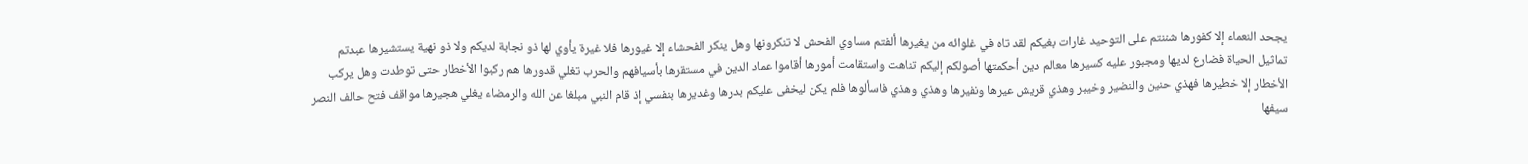يجحد النعماء إلا كفورها شننتم على التوحيد غارات بغيكم لقد تاه في غلوائه من يغيرها ألفتم مساوي الفحش لا تنكرونها وهل ينكر الفحشاء إلا غيورها فلا غيرة يأوي لها ذو نجابة لديكم ولا ذو نهية يستشيرها عبدتم تماثيل الحياة فضارع لديها ومجبور عليه كسيرها معالم دين أحكمتها أصولكم إليكم تناهت واستقامت أمورها أقاموا عماد الدين في مستقرها بأسيافهم والحرب تغلي قدورها هم ركبوا الأخطار حتى توطدت وهل يركب الأخطار إلا خطيرها فهذي حنين والنضير وخيبر وهذي قريش عيرها ونفيرها وهذي وهذي فاسألوها فلم يكن ليخفى عليكم بدرها وغديرها بنفسي إذ قام النبي مبلغا عن الله والرمضاء يغلي هجيرها مواقف فتح حالف النصر سيفها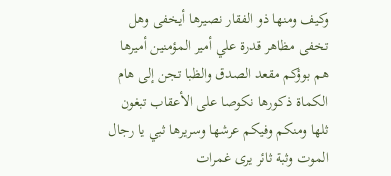وكيف ومنها ذو الفقار نصيرها أيخفى وهل تخفى مظاهر قدرة علي أمير المؤمنين أميرها هم بوؤكم مقعد الصدق والظبا تجن إلى هام الكماة ذكورها نكوصا على الأعقاب تبغون ثلها ومنكم وفيكم عرشها وسريرها ثبي يا رجال الموت وثبة ثائر يرى غمرات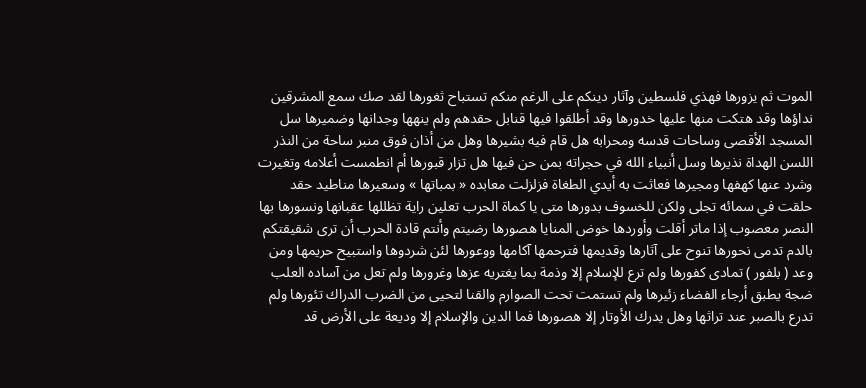الموت ثم يزورها فهذي فلسطين وآثار دينكم على الرغم منكم تستباح ثغورها لقد صك سمع المشرقين نداؤها وقد هتكت منها عليها خدورها وقد أطلقوا فيها قنابل حقدهم ولم ينهها وجدانها وضميرها سل المسجد الأقصى وساحات قدسه ومحرابه هل قام فيه بشيرها وهل من أذان فوق منبر ساحة من النذر اللسن الهداة نذيرها وسل أنبياء الله في حجراته بمن حن فيها هل تزار قبورها أم انطمست أعلامه وتغيرت وشرد عنها كهفها ومجيرها فعاثت به أيدي الطغاة فزلزلت معابده « بمباتها » وسعيرها مناطيد حقد حلقت في سمائه تجلى ولكن للخسوف بدورها متى يا كماة الحرب تعلين راية تظللها عقبانها ونسورها بها النصر معصوب إذا ماتر أقلت وأوردها خوض المنايا هصورها رضيتم وأنتم قادة الحرب أن ترى شقيقتكم بالدم تدمى نحورها تنوح على آثارها وقديمها فترحمها آكامها ووعورها لئن شردوها واستبيح حريمها ومن وعد ( بلفور ) تمادى كفورها ولم ترع للإسلام إلا وذمة بما يغتريه عزها وغرورها ولم تعل من آساده العلب ضجة يطبق أرجاء الفضاء زئيرها ولم تستمت تحت الصوارم والقنا لتحيى من الضرب الدراك تئورها ولم تدرع بالصبر عند تراثها وهل يدرك الأوتار إلا هصورها فما الدين والإسلام إلا وديعة على الأرض قد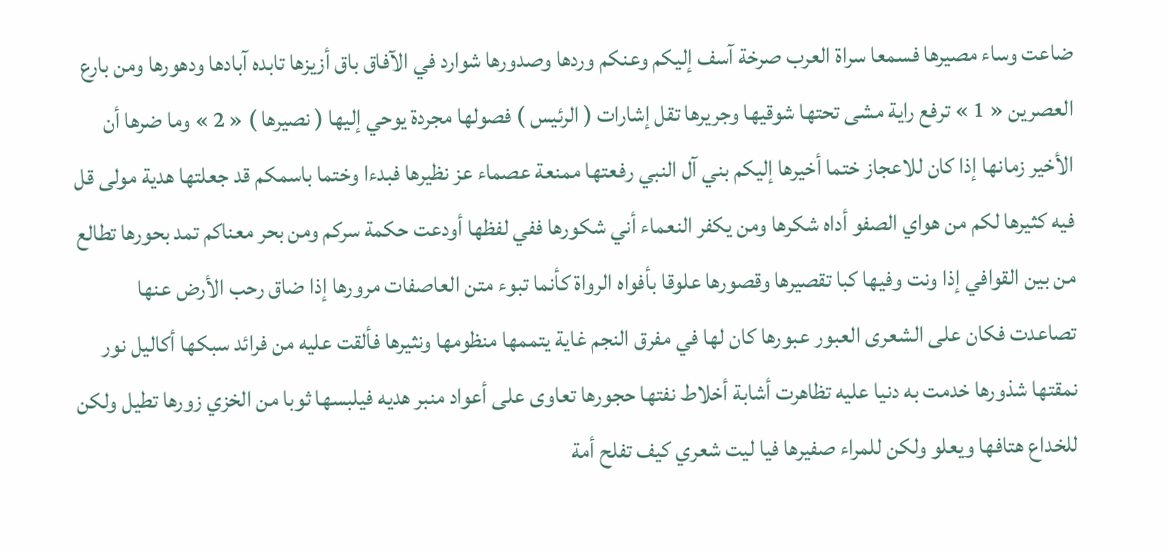ضاعت وساء مصيرها فسمعا سراة العرب صرخة آسف إليكم وعنكم وردها وصدورها شوارد في الآفاق باق أزيزها تابده آبادها ودهورها ومن بارع العصرين « 1 » ترفع راية مشى تحتها شوقيها وجريرها تقل إشارات ( الرئيس ) فصولها مجردة يوحي إليها ( نصيرها ) « 2 » وما ضرها أن الأخير زمانها إذا كان للاعجاز ختما أخيرها إليكم بني آل النبي رفعتها ممنعة عصماء عز نظيرها فبدءا وختما باسمكم قد جعلتها هدية مولى قل فيه كثيرها لكم من هواي الصفو أداه شكرها ومن يكفر النعماء أني شكورها ففي لفظها أودعت حكمة سركم ومن بحر معناكم تمد بحورها تطالع من بين القوافي إذا ونت وفيها كبا تقصيرها وقصورها علوقا بأفواه الرواة كأنما تبوء متن العاصفات مرورها إذا ضاق رحب الأرض عنها تصاعدت فكان على الشعرى العبور عبورها كان لها في مفرق النجم غاية يتممها منظومها ونثيرها فألقت عليه من فرائد سبكها أكاليل نور نمقتها شذورها خدمت به دنيا عليه تظاهرت أشابة أخلاط نفتها حجورها تعاوى على أعواد منبر هديه فيلبسها ثوبا من الخزي زورها تطيل ولكن للخداع هتافها ويعلو ولكن للمراء صفيرها فيا ليت شعري كيف تفلح أمة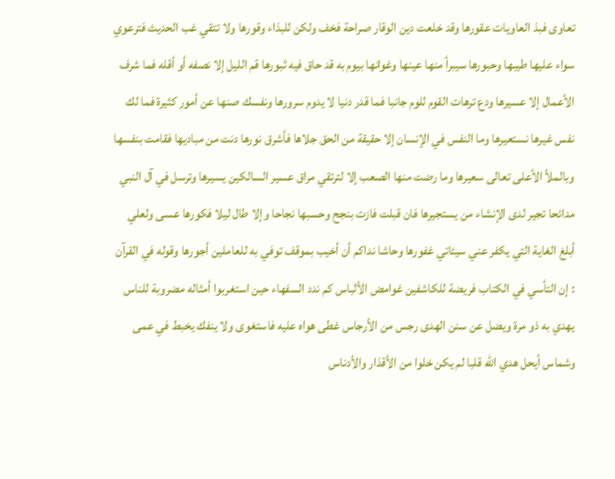تعاوى فبذ العاويات عقورها وقد خلعت دين الوقار صراحة فخف ولكن للبذاء وقورها ولا تتقي غب الحديث فترعوي سواء عليها طيبها وحبورها سيبرأ منها عينها وغوانها بيوم به قد حاق فيه ثبورها قم الليل إلا نصفه أو أقله فما شرف الأعمال إلا عسيرها ودع ترهات القوم للوم جانبا فما قدر دنيا لا يدوم سرورها ونفسك صنها عن أمور كثيرة فما لك نفس غيرها نستعيرها وما النفس في الإنسان إلا حقيقة من الحق جلاها فأشرق نورها دنت من مباديها فقامت بنفسها وبالملأ الأعلى تعالى سعيرها وما رضت منها الصعب إلا لترتقي مراق عسير السالكين يسيرها وترسل في آل النبي مدائحا تجير لدى الإنشاء من يستجيرها فان قبلت فازت بنجح وحسبها نجاحا وإلا طال ليلا فكورها عسى ولعلي أبلغ الغاية التي يكفر عني سيئاتي غفورها وحاشا نداكم أن أخيب بموقف توفي به للعاملين أجورها وقوله في القرآن : إن التأسي في الكتاب فريضة للكاشفين غوامض الألباس كم ندد السفهاء حين استغربوا أمثاله مضروبة للناس يهدي به ذو مرة ويضل عن سنن الهدى رجس من الأرجاس غطى هواه عليه فاستغوى ولا ينفك يخبط في عمى وشماس أيحل هدي الله قلبا لم يكن خلوا من الأقذار والأدناس